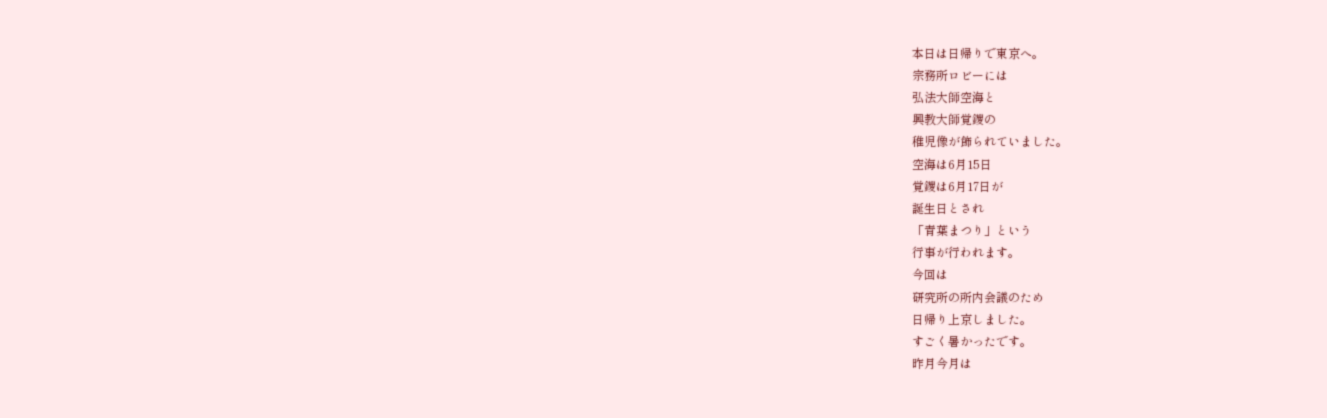本日は日帰りで東京へ。
宗務所ロビーには
弘法大師空海と
興教大師覚鑁の
稚児像が飾られていました。
空海は6月15日
覚鑁は6月17日が
誕生日とされ
「青葉まつり」という
行事が行われます。
今回は
研究所の所内会議のため
日帰り上京しました。
すごく暑かったです。
昨月今月は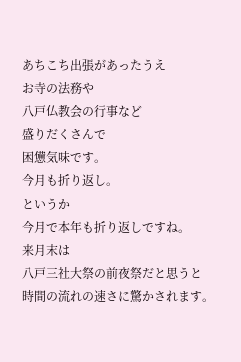あちこち出張があったうえ
お寺の法務や
八戸仏教会の行事など
盛りだくさんで
困憊気味です。
今月も折り返し。
というか
今月で本年も折り返しですね。
来月末は
八戸三社大祭の前夜祭だと思うと
時間の流れの速さに驚かされます。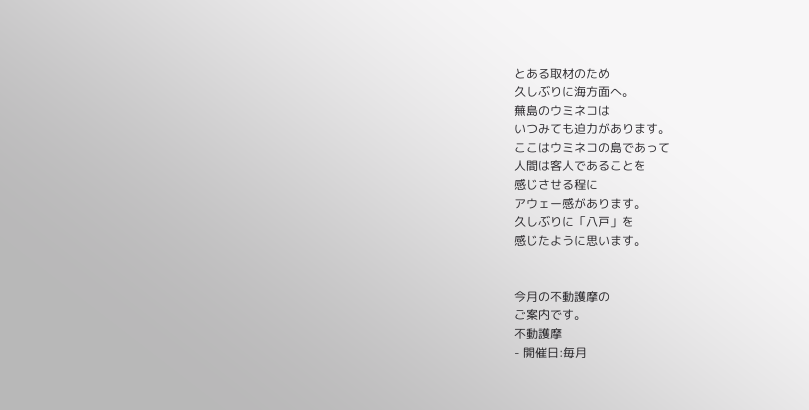とある取材のため
久しぶりに海方面へ。
蕪島のウミネコは
いつみても迫力があります。
ここはウミネコの島であって
人間は客人であることを
感じさせる程に
アウェー感があります。
久しぶりに「八戸」を
感じたように思います。


今月の不動護摩の
ご案内です。
不動護摩
- 開催日:毎月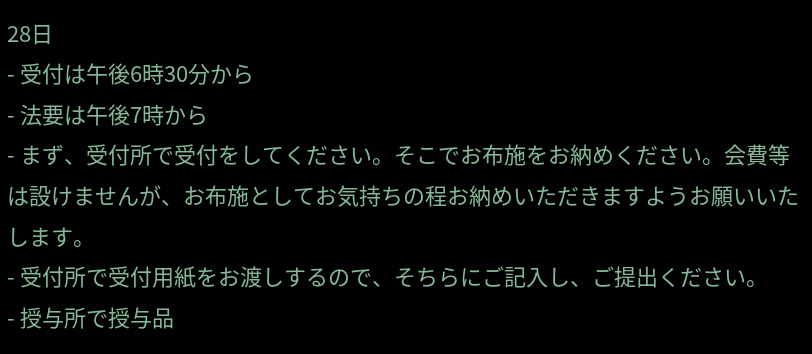28日
- 受付は午後6時30分から
- 法要は午後7時から
- まず、受付所で受付をしてください。そこでお布施をお納めください。会費等は設けませんが、お布施としてお気持ちの程お納めいただきますようお願いいたします。
- 受付所で受付用紙をお渡しするので、そちらにご記入し、ご提出ください。
- 授与所で授与品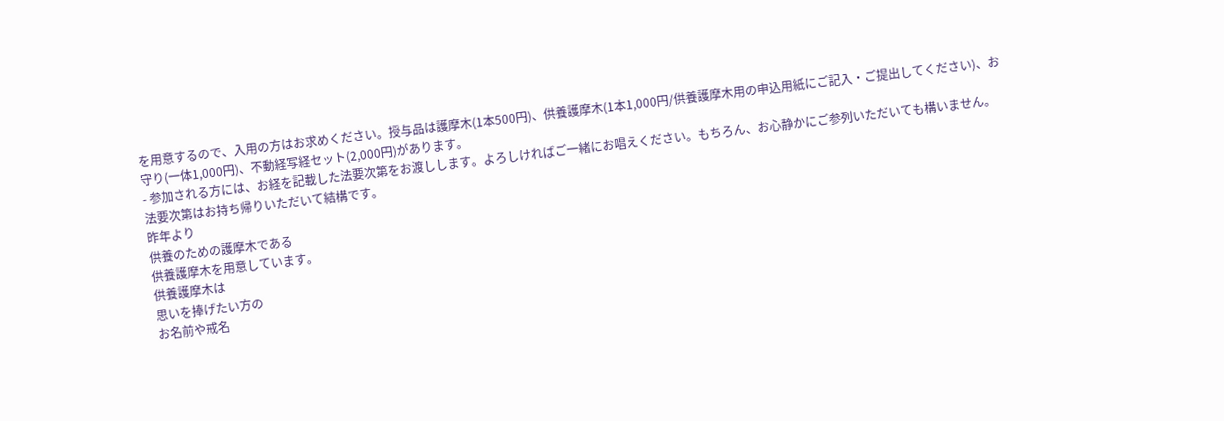を用意するので、入用の方はお求めください。授与品は護摩木(1本500円)、供養護摩木(1本1,000円/供養護摩木用の申込用紙にご記入・ご提出してください)、お守り(一体1,000円)、不動経写経セット(2,000円)があります。
- 参加される方には、お経を記載した法要次第をお渡しします。よろしければご一緒にお唱えください。もちろん、お心静かにご参列いただいても構いません。法要次第はお持ち帰りいただいて結構です。
昨年より
供養のための護摩木である
供養護摩木を用意しています。
供養護摩木は
思いを捧げたい方の
お名前や戒名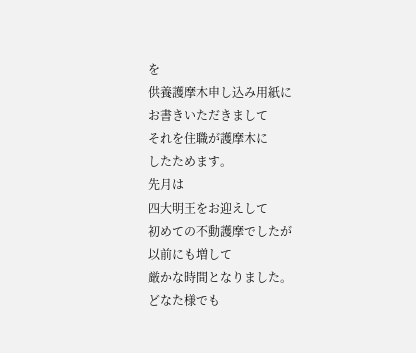を
供養護摩木申し込み用紙に
お書きいただきまして
それを住職が護摩木に
したためます。
先月は
四大明王をお迎えして
初めての不動護摩でしたが
以前にも増して
厳かな時間となりました。
どなた様でも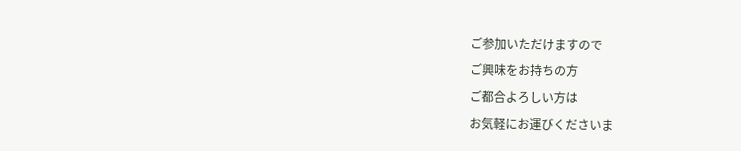ご参加いただけますので
ご興味をお持ちの方
ご都合よろしい方は
お気軽にお運びくださいま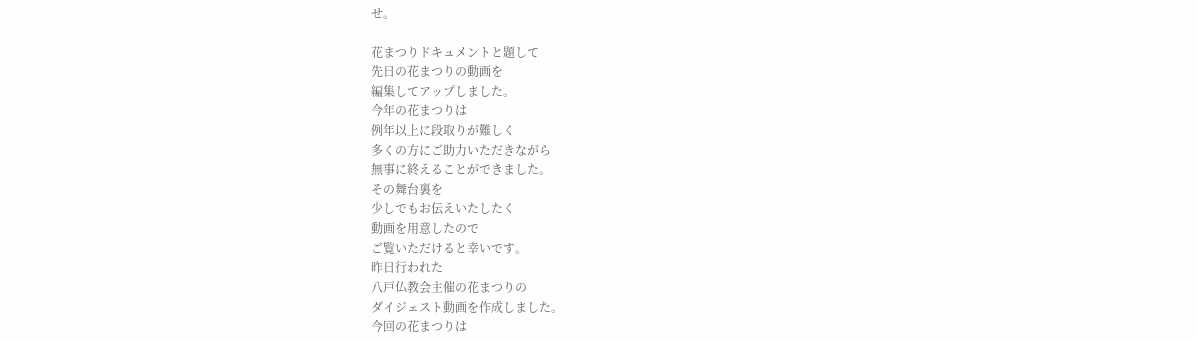せ。

花まつりドキュメントと題して
先日の花まつりの動画を
編集してアップしました。
今年の花まつりは
例年以上に段取りが難しく
多くの方にご助力いただきながら
無事に終えることができました。
その舞台裏を
少しでもお伝えいたしたく
動画を用意したので
ご覧いただけると幸いです。
昨日行われた
八戸仏教会主催の花まつりの
ダイジェスト動画を作成しました。
今回の花まつりは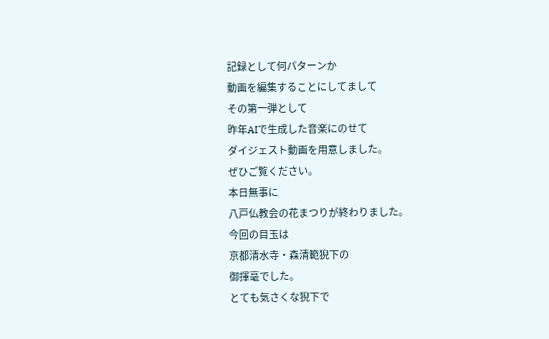記録として何パターンか
動画を編集することにしてまして
その第一弾として
昨年AIで生成した音楽にのせて
ダイジェスト動画を用意しました。
ぜひご覧ください。
本日無事に
八戸仏教会の花まつりが終わりました。
今回の目玉は
京都清水寺・森清範猊下の
御揮毫でした。
とても気さくな猊下で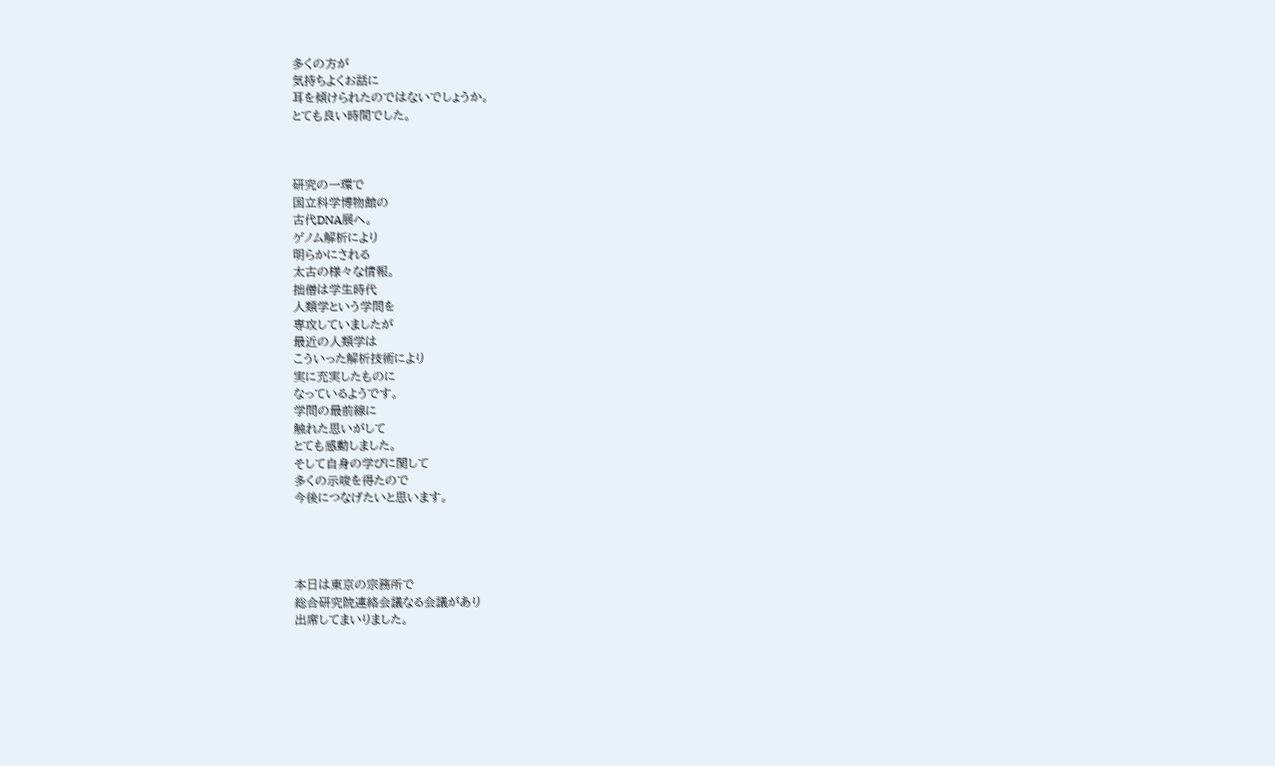多くの方が
気持ちよくお話に
耳を傾けられたのではないでしょうか。
とても良い時間でした。



研究の一環で
国立科学博物館の
古代DNA展へ。
ゲノム解析により
明らかにされる
太古の様々な情報。
拙僧は学生時代
人類学という学問を
専攻していましたが
最近の人類学は
こういった解析技術により
実に充実したものに
なっているようです。
学問の最前線に
触れた思いがして
とても感動しました。
そして自身の学びに関して
多くの示唆を得たので
今後につなげたいと思います。




本日は東京の宗務所で
総合研究院連絡会議なる会議があり
出席してまいりました。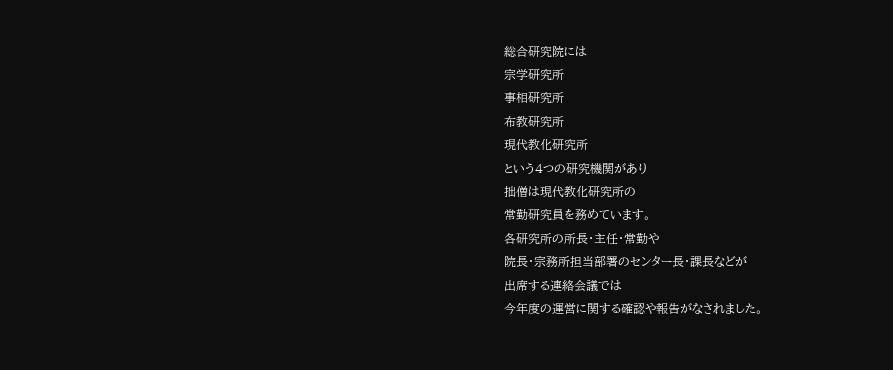総合研究院には
宗学研究所
事相研究所
布教研究所
現代教化研究所
という4つの研究機関があり
拙僧は現代教化研究所の
常勤研究員を務めています。
各研究所の所長・主任・常勤や
院長・宗務所担当部署のセンター長・課長などが
出席する連絡会議では
今年度の運営に関する確認や報告がなされました。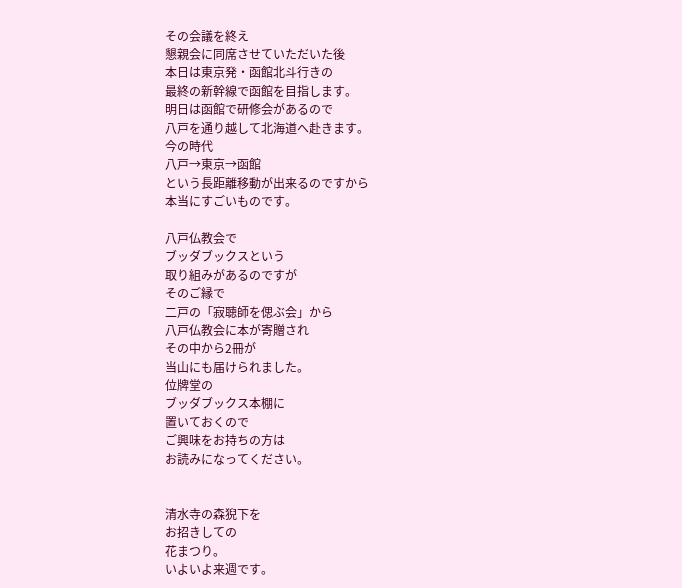その会議を終え
懇親会に同席させていただいた後
本日は東京発・函館北斗行きの
最終の新幹線で函館を目指します。
明日は函館で研修会があるので
八戸を通り越して北海道へ赴きます。
今の時代
八戸→東京→函館
という長距離移動が出来るのですから
本当にすごいものです。

八戸仏教会で
ブッダブックスという
取り組みがあるのですが
そのご縁で
二戸の「寂聴師を偲ぶ会」から
八戸仏教会に本が寄贈され
その中から2冊が
当山にも届けられました。
位牌堂の
ブッダブックス本棚に
置いておくので
ご興味をお持ちの方は
お読みになってください。


清水寺の森猊下を
お招きしての
花まつり。
いよいよ来週です。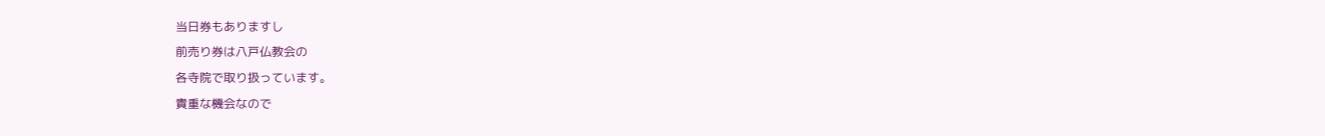当日券もありますし
前売り券は八戸仏教会の
各寺院で取り扱っています。
貴重な機会なので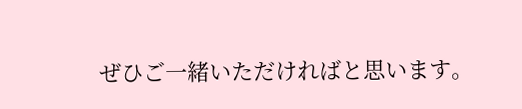ぜひご一緒いただければと思います。